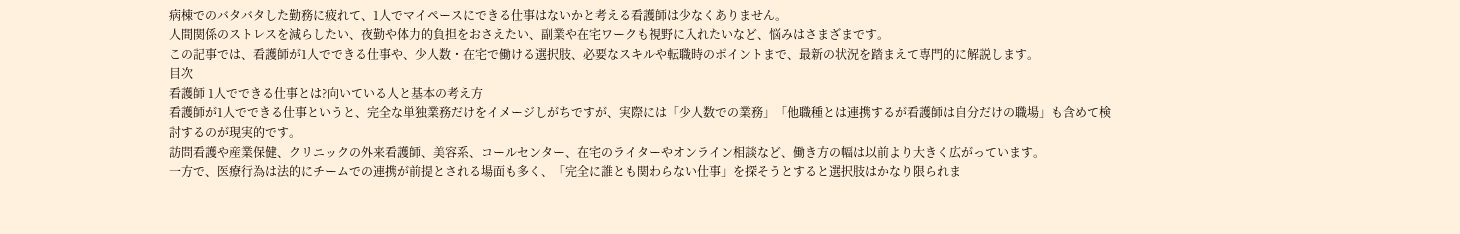病棟でのバタバタした勤務に疲れて、1人でマイペースにできる仕事はないかと考える看護師は少なくありません。
人間関係のストレスを減らしたい、夜勤や体力的負担をおさえたい、副業や在宅ワークも視野に入れたいなど、悩みはさまざまです。
この記事では、看護師が1人でできる仕事や、少人数・在宅で働ける選択肢、必要なスキルや転職時のポイントまで、最新の状況を踏まえて専門的に解説します。
目次
看護師 1人でできる仕事とは?向いている人と基本の考え方
看護師が1人でできる仕事というと、完全な単独業務だけをイメージしがちですが、実際には「少人数での業務」「他職種とは連携するが看護師は自分だけの職場」も含めて検討するのが現実的です。
訪問看護や産業保健、クリニックの外来看護師、美容系、コールセンター、在宅のライターやオンライン相談など、働き方の幅は以前より大きく広がっています。
一方で、医療行為は法的にチームでの連携が前提とされる場面も多く、「完全に誰とも関わらない仕事」を探そうとすると選択肢はかなり限られま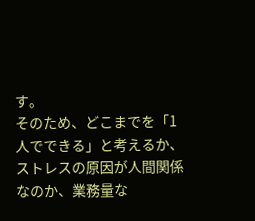す。
そのため、どこまでを「1人でできる」と考えるか、ストレスの原因が人間関係なのか、業務量な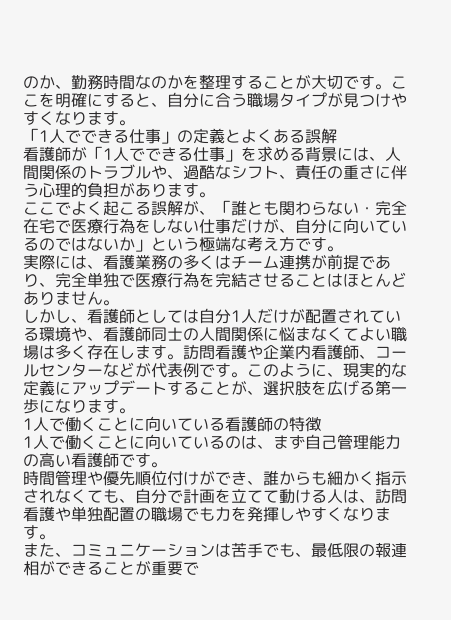のか、勤務時間なのかを整理することが大切です。ここを明確にすると、自分に合う職場タイプが見つけやすくなります。
「1人でできる仕事」の定義とよくある誤解
看護師が「1人でできる仕事」を求める背景には、人間関係のトラブルや、過酷なシフト、責任の重さに伴う心理的負担があります。
ここでよく起こる誤解が、「誰とも関わらない・完全在宅で医療行為をしない仕事だけが、自分に向いているのではないか」という極端な考え方です。
実際には、看護業務の多くはチーム連携が前提であり、完全単独で医療行為を完結させることはほとんどありません。
しかし、看護師としては自分1人だけが配置されている環境や、看護師同士の人間関係に悩まなくてよい職場は多く存在します。訪問看護や企業内看護師、コールセンターなどが代表例です。このように、現実的な定義にアップデートすることが、選択肢を広げる第一歩になります。
1人で働くことに向いている看護師の特徴
1人で働くことに向いているのは、まず自己管理能力の高い看護師です。
時間管理や優先順位付けができ、誰からも細かく指示されなくても、自分で計画を立てて動ける人は、訪問看護や単独配置の職場でも力を発揮しやすくなります。
また、コミュニケーションは苦手でも、最低限の報連相ができることが重要で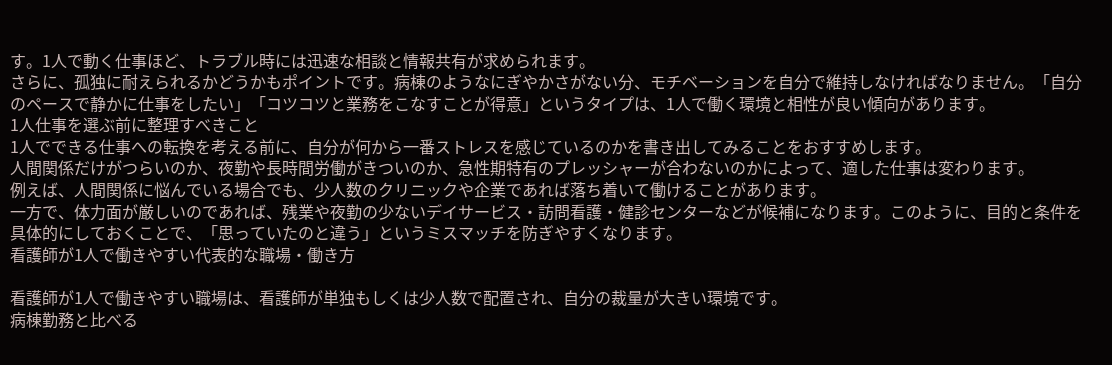す。1人で動く仕事ほど、トラブル時には迅速な相談と情報共有が求められます。
さらに、孤独に耐えられるかどうかもポイントです。病棟のようなにぎやかさがない分、モチベーションを自分で維持しなければなりません。「自分のペースで静かに仕事をしたい」「コツコツと業務をこなすことが得意」というタイプは、1人で働く環境と相性が良い傾向があります。
1人仕事を選ぶ前に整理すべきこと
1人でできる仕事への転換を考える前に、自分が何から一番ストレスを感じているのかを書き出してみることをおすすめします。
人間関係だけがつらいのか、夜勤や長時間労働がきついのか、急性期特有のプレッシャーが合わないのかによって、適した仕事は変わります。
例えば、人間関係に悩んでいる場合でも、少人数のクリニックや企業であれば落ち着いて働けることがあります。
一方で、体力面が厳しいのであれば、残業や夜勤の少ないデイサービス・訪問看護・健診センターなどが候補になります。このように、目的と条件を具体的にしておくことで、「思っていたのと違う」というミスマッチを防ぎやすくなります。
看護師が1人で働きやすい代表的な職場・働き方

看護師が1人で働きやすい職場は、看護師が単独もしくは少人数で配置され、自分の裁量が大きい環境です。
病棟勤務と比べる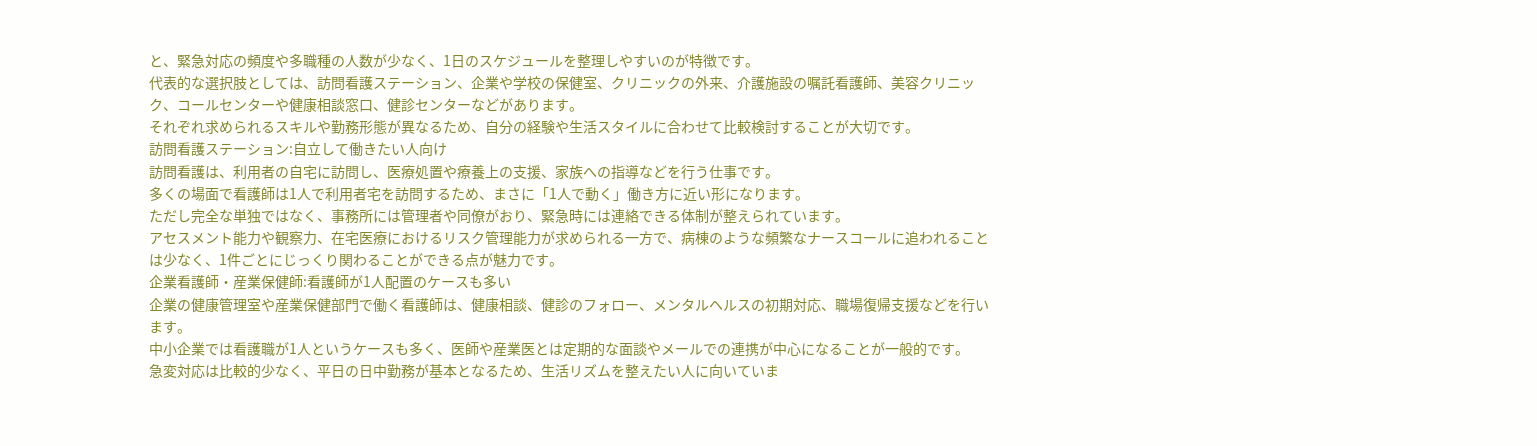と、緊急対応の頻度や多職種の人数が少なく、1日のスケジュールを整理しやすいのが特徴です。
代表的な選択肢としては、訪問看護ステーション、企業や学校の保健室、クリニックの外来、介護施設の嘱託看護師、美容クリニック、コールセンターや健康相談窓口、健診センターなどがあります。
それぞれ求められるスキルや勤務形態が異なるため、自分の経験や生活スタイルに合わせて比較検討することが大切です。
訪問看護ステーション:自立して働きたい人向け
訪問看護は、利用者の自宅に訪問し、医療処置や療養上の支援、家族への指導などを行う仕事です。
多くの場面で看護師は1人で利用者宅を訪問するため、まさに「1人で動く」働き方に近い形になります。
ただし完全な単独ではなく、事務所には管理者や同僚がおり、緊急時には連絡できる体制が整えられています。
アセスメント能力や観察力、在宅医療におけるリスク管理能力が求められる一方で、病棟のような頻繁なナースコールに追われることは少なく、1件ごとにじっくり関わることができる点が魅力です。
企業看護師・産業保健師:看護師が1人配置のケースも多い
企業の健康管理室や産業保健部門で働く看護師は、健康相談、健診のフォロー、メンタルヘルスの初期対応、職場復帰支援などを行います。
中小企業では看護職が1人というケースも多く、医師や産業医とは定期的な面談やメールでの連携が中心になることが一般的です。
急変対応は比較的少なく、平日の日中勤務が基本となるため、生活リズムを整えたい人に向いていま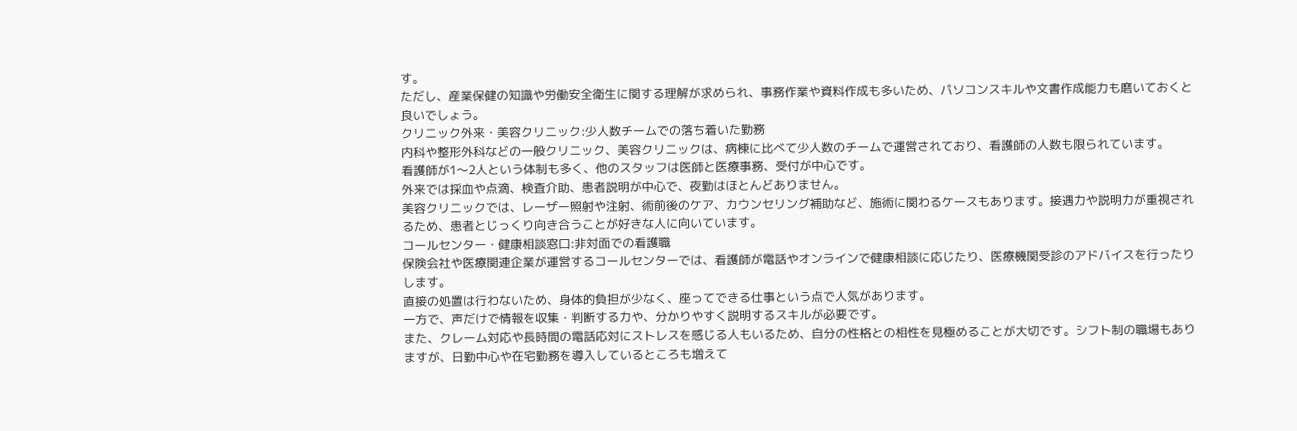す。
ただし、産業保健の知識や労働安全衛生に関する理解が求められ、事務作業や資料作成も多いため、パソコンスキルや文書作成能力も磨いておくと良いでしょう。
クリニック外来・美容クリニック:少人数チームでの落ち着いた勤務
内科や整形外科などの一般クリニック、美容クリニックは、病棟に比べて少人数のチームで運営されており、看護師の人数も限られています。
看護師が1〜2人という体制も多く、他のスタッフは医師と医療事務、受付が中心です。
外来では採血や点滴、検査介助、患者説明が中心で、夜勤はほとんどありません。
美容クリニックでは、レーザー照射や注射、術前後のケア、カウンセリング補助など、施術に関わるケースもあります。接遇力や説明力が重視されるため、患者とじっくり向き合うことが好きな人に向いています。
コールセンター・健康相談窓口:非対面での看護職
保険会社や医療関連企業が運営するコールセンターでは、看護師が電話やオンラインで健康相談に応じたり、医療機関受診のアドバイスを行ったりします。
直接の処置は行わないため、身体的負担が少なく、座ってできる仕事という点で人気があります。
一方で、声だけで情報を収集・判断する力や、分かりやすく説明するスキルが必要です。
また、クレーム対応や長時間の電話応対にストレスを感じる人もいるため、自分の性格との相性を見極めることが大切です。シフト制の職場もありますが、日勤中心や在宅勤務を導入しているところも増えて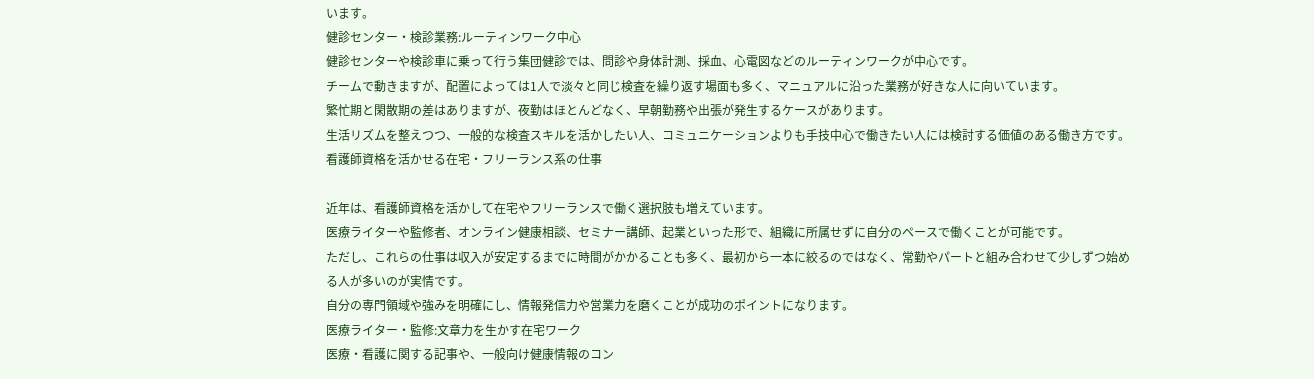います。
健診センター・検診業務:ルーティンワーク中心
健診センターや検診車に乗って行う集団健診では、問診や身体計測、採血、心電図などのルーティンワークが中心です。
チームで動きますが、配置によっては1人で淡々と同じ検査を繰り返す場面も多く、マニュアルに沿った業務が好きな人に向いています。
繁忙期と閑散期の差はありますが、夜勤はほとんどなく、早朝勤務や出張が発生するケースがあります。
生活リズムを整えつつ、一般的な検査スキルを活かしたい人、コミュニケーションよりも手技中心で働きたい人には検討する価値のある働き方です。
看護師資格を活かせる在宅・フリーランス系の仕事

近年は、看護師資格を活かして在宅やフリーランスで働く選択肢も増えています。
医療ライターや監修者、オンライン健康相談、セミナー講師、起業といった形で、組織に所属せずに自分のペースで働くことが可能です。
ただし、これらの仕事は収入が安定するまでに時間がかかることも多く、最初から一本に絞るのではなく、常勤やパートと組み合わせて少しずつ始める人が多いのが実情です。
自分の専門領域や強みを明確にし、情報発信力や営業力を磨くことが成功のポイントになります。
医療ライター・監修:文章力を生かす在宅ワーク
医療・看護に関する記事や、一般向け健康情報のコン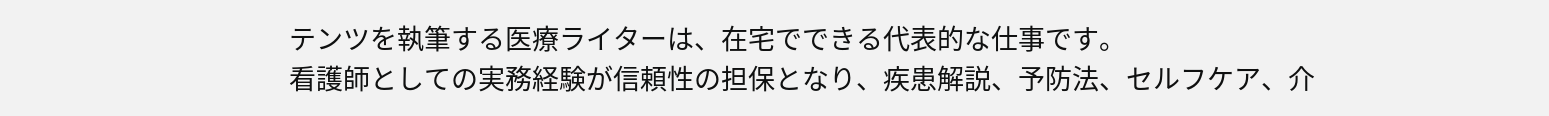テンツを執筆する医療ライターは、在宅でできる代表的な仕事です。
看護師としての実務経験が信頼性の担保となり、疾患解説、予防法、セルフケア、介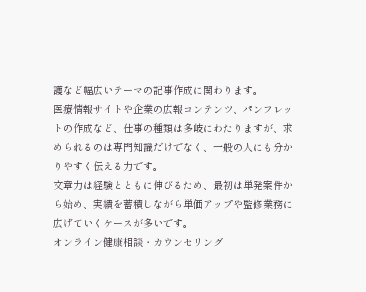護など幅広いテーマの記事作成に関わります。
医療情報サイトや企業の広報コンテンツ、パンフレットの作成など、仕事の種類は多岐にわたりますが、求められるのは専門知識だけでなく、一般の人にも分かりやすく伝える力です。
文章力は経験とともに伸びるため、最初は単発案件から始め、実績を蓄積しながら単価アップや監修業務に広げていくケースが多いです。
オンライン健康相談・カウンセリング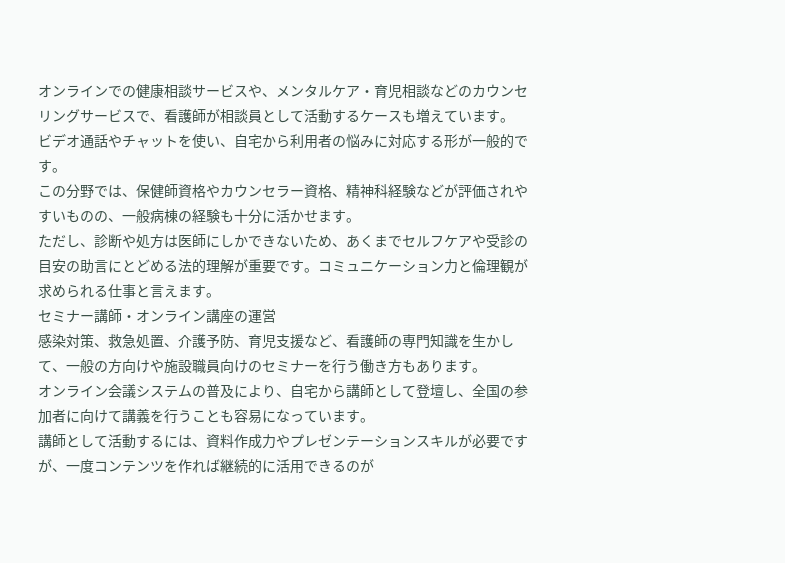オンラインでの健康相談サービスや、メンタルケア・育児相談などのカウンセリングサービスで、看護師が相談員として活動するケースも増えています。
ビデオ通話やチャットを使い、自宅から利用者の悩みに対応する形が一般的です。
この分野では、保健師資格やカウンセラー資格、精神科経験などが評価されやすいものの、一般病棟の経験も十分に活かせます。
ただし、診断や処方は医師にしかできないため、あくまでセルフケアや受診の目安の助言にとどめる法的理解が重要です。コミュニケーション力と倫理観が求められる仕事と言えます。
セミナー講師・オンライン講座の運営
感染対策、救急処置、介護予防、育児支援など、看護師の専門知識を生かして、一般の方向けや施設職員向けのセミナーを行う働き方もあります。
オンライン会議システムの普及により、自宅から講師として登壇し、全国の参加者に向けて講義を行うことも容易になっています。
講師として活動するには、資料作成力やプレゼンテーションスキルが必要ですが、一度コンテンツを作れば継続的に活用できるのが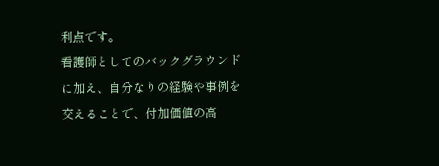利点です。
看護師としてのバックグラウンドに加え、自分なりの経験や事例を交えることで、付加価値の高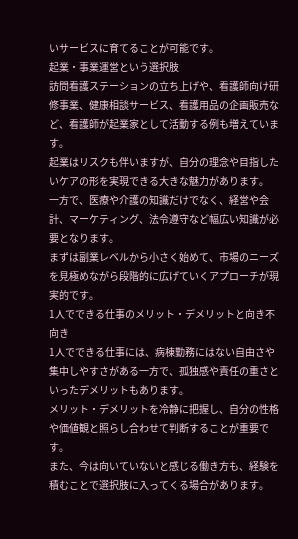いサービスに育てることが可能です。
起業・事業運営という選択肢
訪問看護ステーションの立ち上げや、看護師向け研修事業、健康相談サービス、看護用品の企画販売など、看護師が起業家として活動する例も増えています。
起業はリスクも伴いますが、自分の理念や目指したいケアの形を実現できる大きな魅力があります。
一方で、医療や介護の知識だけでなく、経営や会計、マーケティング、法令遵守など幅広い知識が必要となります。
まずは副業レベルから小さく始めて、市場のニーズを見極めながら段階的に広げていくアプローチが現実的です。
1人でできる仕事のメリット・デメリットと向き不向き
1人でできる仕事には、病棟勤務にはない自由さや集中しやすさがある一方で、孤独感や責任の重さといったデメリットもあります。
メリット・デメリットを冷静に把握し、自分の性格や価値観と照らし合わせて判断することが重要です。
また、今は向いていないと感じる働き方も、経験を積むことで選択肢に入ってくる場合があります。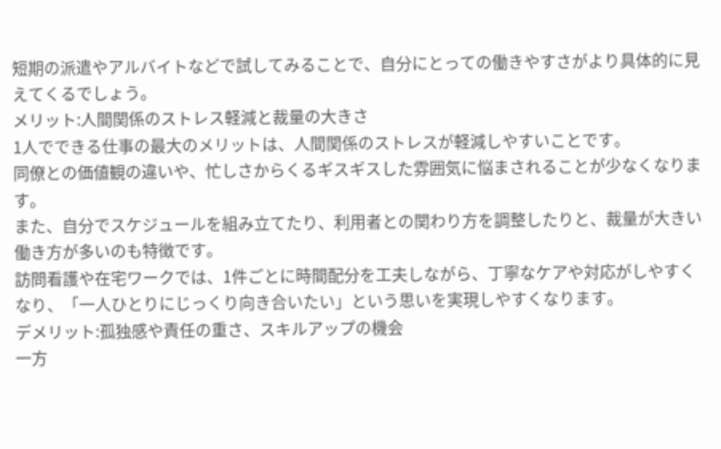短期の派遣やアルバイトなどで試してみることで、自分にとっての働きやすさがより具体的に見えてくるでしょう。
メリット:人間関係のストレス軽減と裁量の大きさ
1人でできる仕事の最大のメリットは、人間関係のストレスが軽減しやすいことです。
同僚との価値観の違いや、忙しさからくるギスギスした雰囲気に悩まされることが少なくなります。
また、自分でスケジュールを組み立てたり、利用者との関わり方を調整したりと、裁量が大きい働き方が多いのも特徴です。
訪問看護や在宅ワークでは、1件ごとに時間配分を工夫しながら、丁寧なケアや対応がしやすくなり、「一人ひとりにじっくり向き合いたい」という思いを実現しやすくなります。
デメリット:孤独感や責任の重さ、スキルアップの機会
一方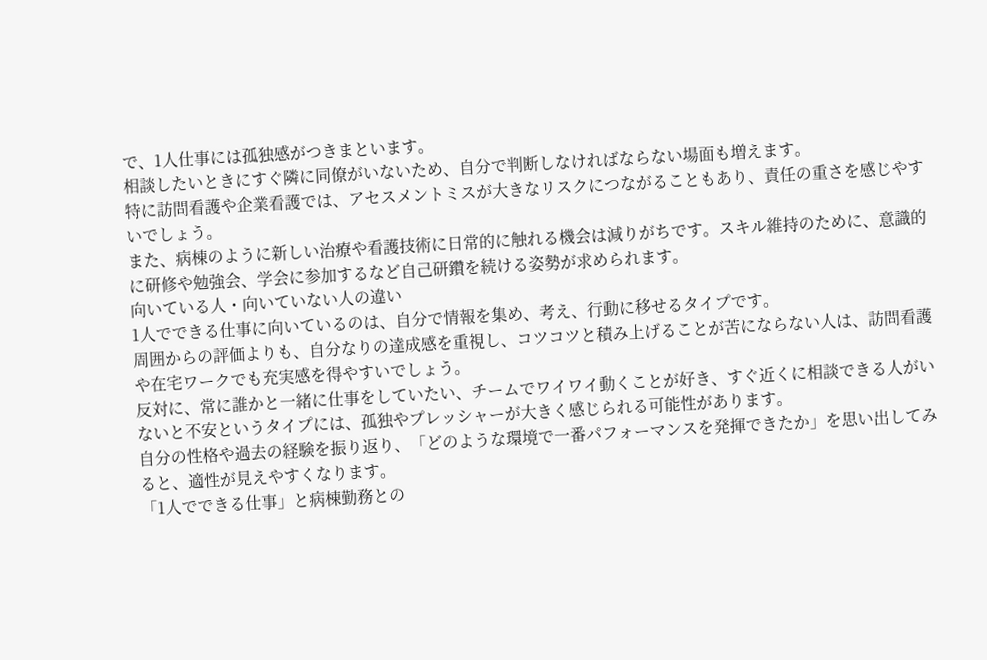で、1人仕事には孤独感がつきまといます。
相談したいときにすぐ隣に同僚がいないため、自分で判断しなければならない場面も増えます。
特に訪問看護や企業看護では、アセスメントミスが大きなリスクにつながることもあり、責任の重さを感じやすいでしょう。
また、病棟のように新しい治療や看護技術に日常的に触れる機会は減りがちです。スキル維持のために、意識的に研修や勉強会、学会に参加するなど自己研鑽を続ける姿勢が求められます。
向いている人・向いていない人の違い
1人でできる仕事に向いているのは、自分で情報を集め、考え、行動に移せるタイプです。
周囲からの評価よりも、自分なりの達成感を重視し、コツコツと積み上げることが苦にならない人は、訪問看護や在宅ワークでも充実感を得やすいでしょう。
反対に、常に誰かと一緒に仕事をしていたい、チームでワイワイ動くことが好き、すぐ近くに相談できる人がいないと不安というタイプには、孤独やプレッシャーが大きく感じられる可能性があります。
自分の性格や過去の経験を振り返り、「どのような環境で一番パフォーマンスを発揮できたか」を思い出してみると、適性が見えやすくなります。
「1人でできる仕事」と病棟勤務との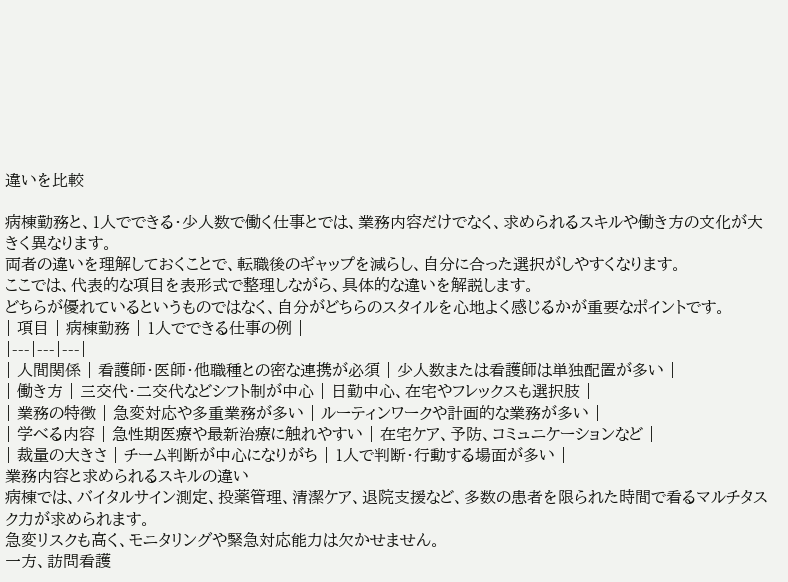違いを比較

病棟勤務と、1人でできる・少人数で働く仕事とでは、業務内容だけでなく、求められるスキルや働き方の文化が大きく異なります。
両者の違いを理解しておくことで、転職後のギャップを減らし、自分に合った選択がしやすくなります。
ここでは、代表的な項目を表形式で整理しながら、具体的な違いを解説します。
どちらが優れているというものではなく、自分がどちらのスタイルを心地よく感じるかが重要なポイントです。
| 項目 | 病棟勤務 | 1人でできる仕事の例 |
|---|---|---|
| 人間関係 | 看護師・医師・他職種との密な連携が必須 | 少人数または看護師は単独配置が多い |
| 働き方 | 三交代・二交代などシフト制が中心 | 日勤中心、在宅やフレックスも選択肢 |
| 業務の特徴 | 急変対応や多重業務が多い | ルーティンワークや計画的な業務が多い |
| 学べる内容 | 急性期医療や最新治療に触れやすい | 在宅ケア、予防、コミュニケーションなど |
| 裁量の大きさ | チーム判断が中心になりがち | 1人で判断・行動する場面が多い |
業務内容と求められるスキルの違い
病棟では、バイタルサイン測定、投薬管理、清潔ケア、退院支援など、多数の患者を限られた時間で看るマルチタスク力が求められます。
急変リスクも高く、モニタリングや緊急対応能力は欠かせません。
一方、訪問看護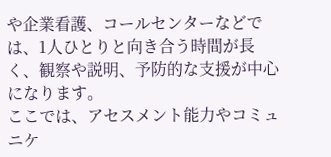や企業看護、コールセンターなどでは、1人ひとりと向き合う時間が長く、観察や説明、予防的な支援が中心になります。
ここでは、アセスメント能力やコミュニケ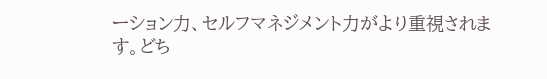ーション力、セルフマネジメント力がより重視されます。どち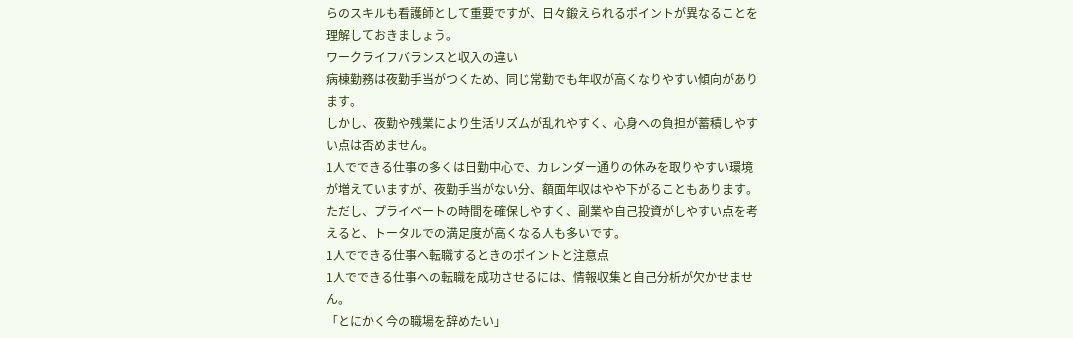らのスキルも看護師として重要ですが、日々鍛えられるポイントが異なることを理解しておきましょう。
ワークライフバランスと収入の違い
病棟勤務は夜勤手当がつくため、同じ常勤でも年収が高くなりやすい傾向があります。
しかし、夜勤や残業により生活リズムが乱れやすく、心身への負担が蓄積しやすい点は否めません。
1人でできる仕事の多くは日勤中心で、カレンダー通りの休みを取りやすい環境が増えていますが、夜勤手当がない分、額面年収はやや下がることもあります。
ただし、プライベートの時間を確保しやすく、副業や自己投資がしやすい点を考えると、トータルでの満足度が高くなる人も多いです。
1人でできる仕事へ転職するときのポイントと注意点
1人でできる仕事への転職を成功させるには、情報収集と自己分析が欠かせません。
「とにかく今の職場を辞めたい」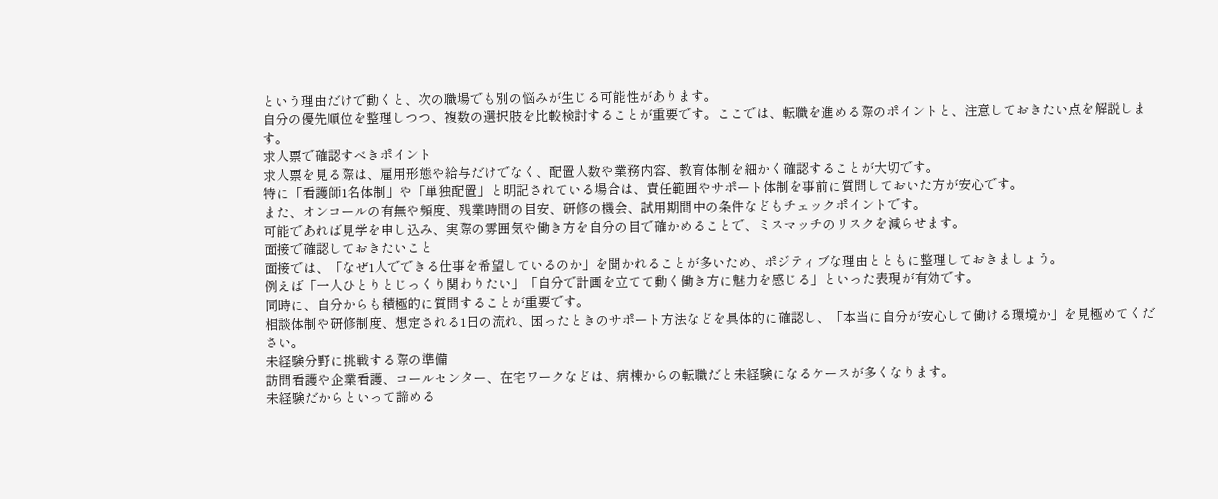という理由だけで動くと、次の職場でも別の悩みが生じる可能性があります。
自分の優先順位を整理しつつ、複数の選択肢を比較検討することが重要です。ここでは、転職を進める際のポイントと、注意しておきたい点を解説します。
求人票で確認すべきポイント
求人票を見る際は、雇用形態や給与だけでなく、配置人数や業務内容、教育体制を細かく確認することが大切です。
特に「看護師1名体制」や「単独配置」と明記されている場合は、責任範囲やサポート体制を事前に質問しておいた方が安心です。
また、オンコールの有無や頻度、残業時間の目安、研修の機会、試用期間中の条件などもチェックポイントです。
可能であれば見学を申し込み、実際の雰囲気や働き方を自分の目で確かめることで、ミスマッチのリスクを減らせます。
面接で確認しておきたいこと
面接では、「なぜ1人でできる仕事を希望しているのか」を聞かれることが多いため、ポジティブな理由とともに整理しておきましょう。
例えば「一人ひとりとじっくり関わりたい」「自分で計画を立てて動く働き方に魅力を感じる」といった表現が有効です。
同時に、自分からも積極的に質問することが重要です。
相談体制や研修制度、想定される1日の流れ、困ったときのサポート方法などを具体的に確認し、「本当に自分が安心して働ける環境か」を見極めてください。
未経験分野に挑戦する際の準備
訪問看護や企業看護、コールセンター、在宅ワークなどは、病棟からの転職だと未経験になるケースが多くなります。
未経験だからといって諦める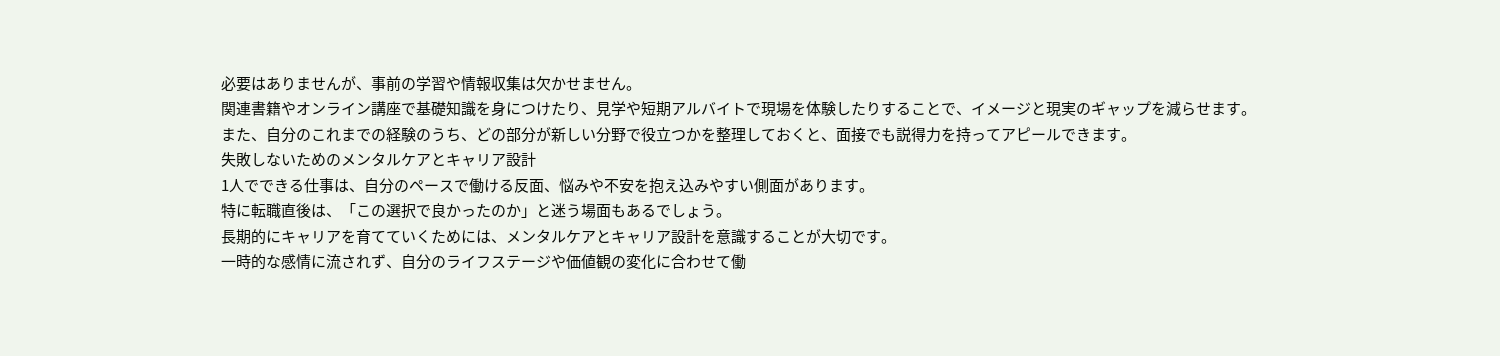必要はありませんが、事前の学習や情報収集は欠かせません。
関連書籍やオンライン講座で基礎知識を身につけたり、見学や短期アルバイトで現場を体験したりすることで、イメージと現実のギャップを減らせます。
また、自分のこれまでの経験のうち、どの部分が新しい分野で役立つかを整理しておくと、面接でも説得力を持ってアピールできます。
失敗しないためのメンタルケアとキャリア設計
1人でできる仕事は、自分のペースで働ける反面、悩みや不安を抱え込みやすい側面があります。
特に転職直後は、「この選択で良かったのか」と迷う場面もあるでしょう。
長期的にキャリアを育てていくためには、メンタルケアとキャリア設計を意識することが大切です。
一時的な感情に流されず、自分のライフステージや価値観の変化に合わせて働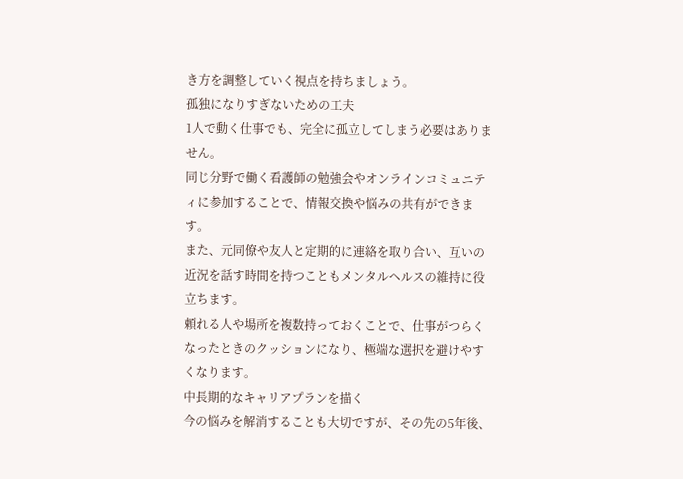き方を調整していく視点を持ちましょう。
孤独になりすぎないための工夫
1人で動く仕事でも、完全に孤立してしまう必要はありません。
同じ分野で働く看護師の勉強会やオンラインコミュニティに参加することで、情報交換や悩みの共有ができます。
また、元同僚や友人と定期的に連絡を取り合い、互いの近況を話す時間を持つこともメンタルヘルスの維持に役立ちます。
頼れる人や場所を複数持っておくことで、仕事がつらくなったときのクッションになり、極端な選択を避けやすくなります。
中長期的なキャリアプランを描く
今の悩みを解消することも大切ですが、その先の5年後、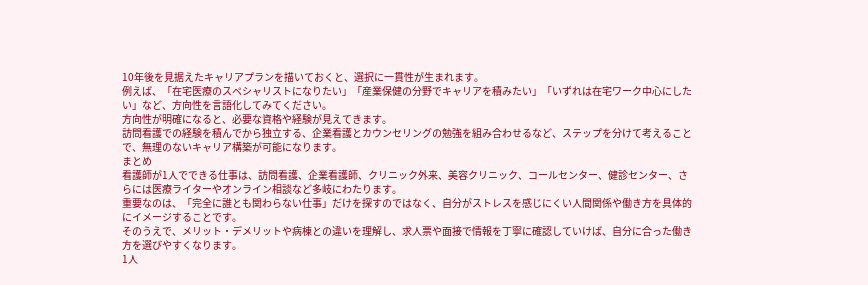10年後を見据えたキャリアプランを描いておくと、選択に一貫性が生まれます。
例えば、「在宅医療のスペシャリストになりたい」「産業保健の分野でキャリアを積みたい」「いずれは在宅ワーク中心にしたい」など、方向性を言語化してみてください。
方向性が明確になると、必要な資格や経験が見えてきます。
訪問看護での経験を積んでから独立する、企業看護とカウンセリングの勉強を組み合わせるなど、ステップを分けて考えることで、無理のないキャリア構築が可能になります。
まとめ
看護師が1人でできる仕事は、訪問看護、企業看護師、クリニック外来、美容クリニック、コールセンター、健診センター、さらには医療ライターやオンライン相談など多岐にわたります。
重要なのは、「完全に誰とも関わらない仕事」だけを探すのではなく、自分がストレスを感じにくい人間関係や働き方を具体的にイメージすることです。
そのうえで、メリット・デメリットや病棟との違いを理解し、求人票や面接で情報を丁寧に確認していけば、自分に合った働き方を選びやすくなります。
1人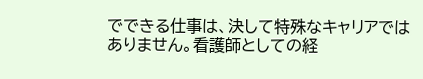でできる仕事は、決して特殊なキャリアではありません。看護師としての経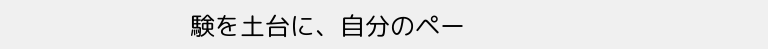験を土台に、自分のペー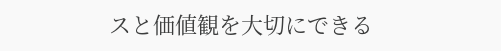スと価値観を大切にできる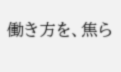働き方を、焦ら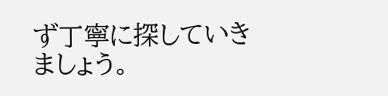ず丁寧に探していきましょう。